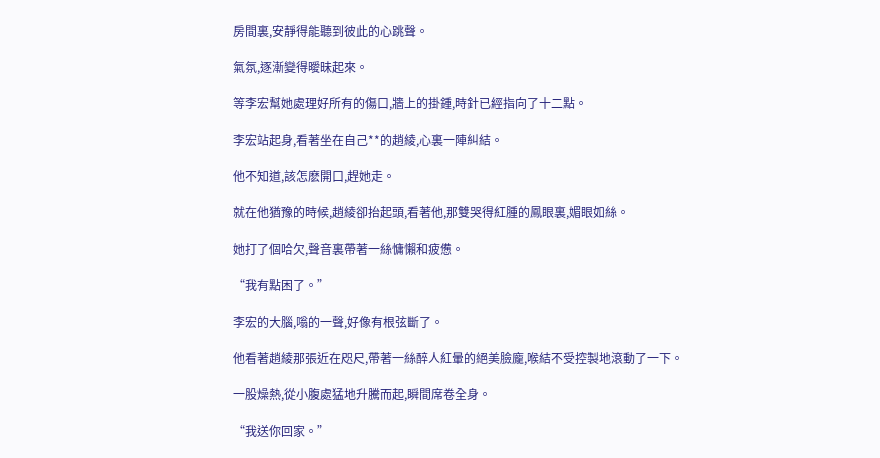房間裏,安靜得能聽到彼此的心跳聲。

氣氛,逐漸變得曖昧起來。

等李宏幫她處理好所有的傷口,牆上的掛鍾,時針已經指向了十二點。

李宏站起身,看著坐在自己**的趙綾,心裏一陣糾結。

他不知道,該怎麽開口,趕她走。

就在他猶豫的時候,趙綾卻抬起頭,看著他,那雙哭得紅腫的鳳眼裏,媚眼如絲。

她打了個哈欠,聲音裏帶著一絲慵懶和疲憊。

“我有點困了。”

李宏的大腦,嗡的一聲,好像有根弦斷了。

他看著趙綾那張近在咫尺,帶著一絲醉人紅暈的絕美臉龐,喉結不受控製地滾動了一下。

一股燥熱,從小腹處猛地升騰而起,瞬間席卷全身。

“我送你回家。”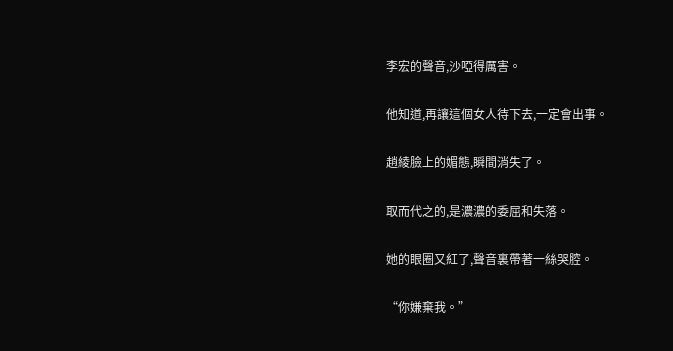李宏的聲音,沙啞得厲害。

他知道,再讓這個女人待下去,一定會出事。

趙綾臉上的媚態,瞬間消失了。

取而代之的,是濃濃的委屈和失落。

她的眼圈又紅了,聲音裏帶著一絲哭腔。

“你嫌棄我。”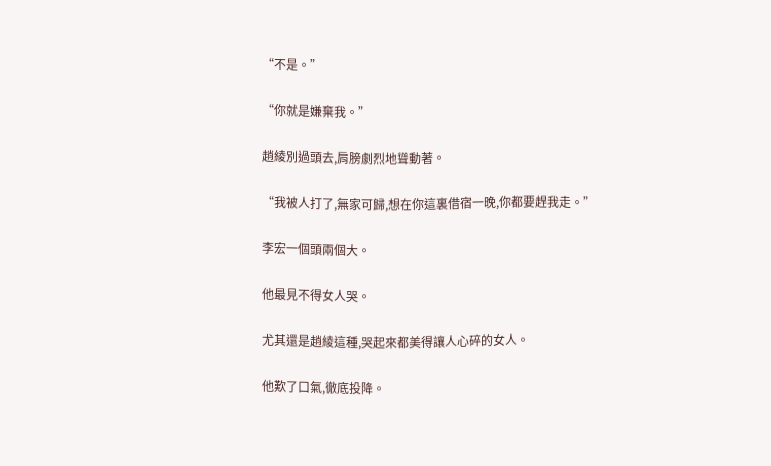“不是。”

“你就是嫌棄我。”

趙綾別過頭去,肩膀劇烈地聳動著。

“我被人打了,無家可歸,想在你這裏借宿一晚,你都要趕我走。”

李宏一個頭兩個大。

他最見不得女人哭。

尤其還是趙綾這種,哭起來都美得讓人心碎的女人。

他歎了口氣,徹底投降。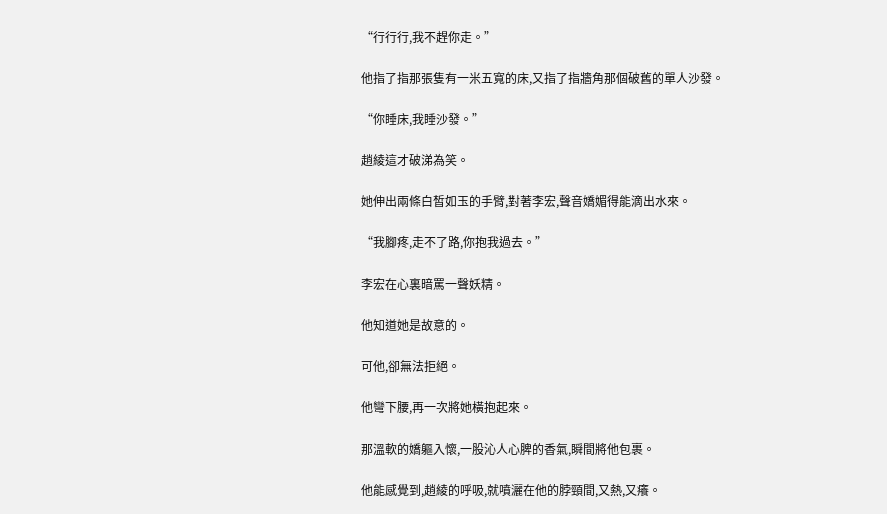“行行行,我不趕你走。”

他指了指那張隻有一米五寬的床,又指了指牆角那個破舊的單人沙發。

“你睡床,我睡沙發。”

趙綾這才破涕為笑。

她伸出兩條白皙如玉的手臂,對著李宏,聲音嬌媚得能滴出水來。

“我腳疼,走不了路,你抱我過去。”

李宏在心裏暗罵一聲妖精。

他知道她是故意的。

可他,卻無法拒絕。

他彎下腰,再一次將她橫抱起來。

那溫軟的嬌軀入懷,一股沁人心脾的香氣,瞬間將他包裹。

他能感覺到,趙綾的呼吸,就噴灑在他的脖頸間,又熱,又癢。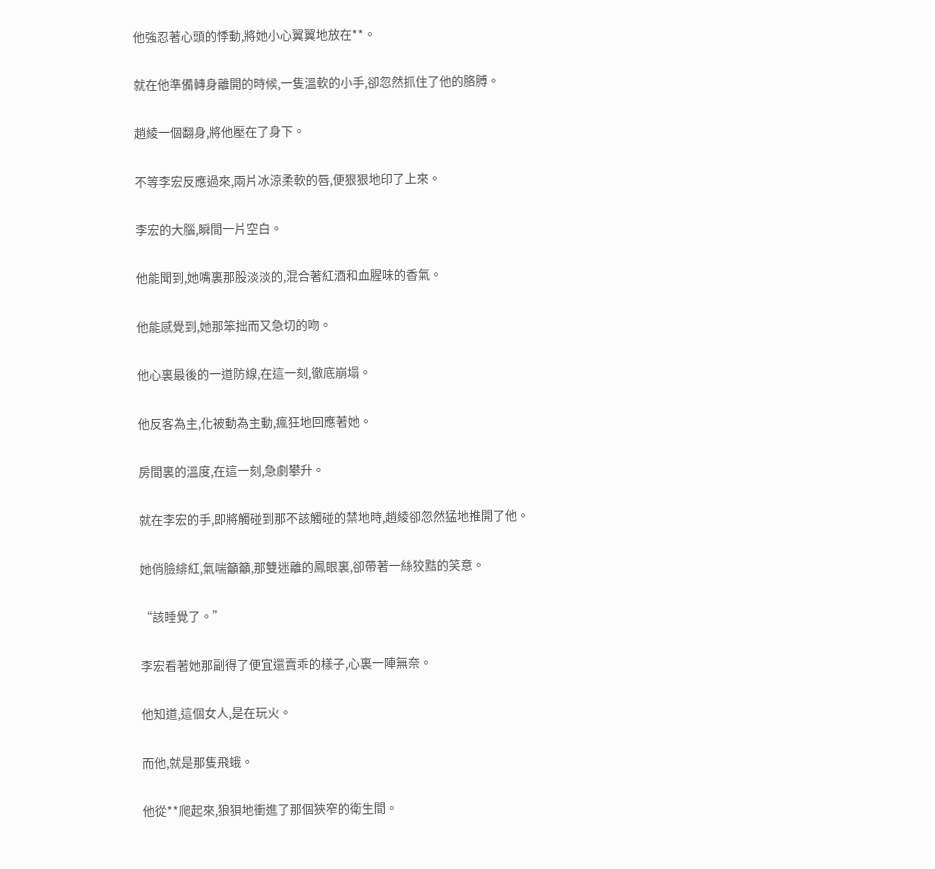他強忍著心頭的悸動,將她小心翼翼地放在**。

就在他準備轉身離開的時候,一隻溫軟的小手,卻忽然抓住了他的胳膊。

趙綾一個翻身,將他壓在了身下。

不等李宏反應過來,兩片冰涼柔軟的唇,便狠狠地印了上來。

李宏的大腦,瞬間一片空白。

他能聞到,她嘴裏那股淡淡的,混合著紅酒和血腥味的香氣。

他能感覺到,她那笨拙而又急切的吻。

他心裏最後的一道防線,在這一刻,徹底崩塌。

他反客為主,化被動為主動,瘋狂地回應著她。

房間裏的溫度,在這一刻,急劇攀升。

就在李宏的手,即將觸碰到那不該觸碰的禁地時,趙綾卻忽然猛地推開了他。

她俏臉緋紅,氣喘籲籲,那雙迷離的鳳眼裏,卻帶著一絲狡黠的笑意。

“該睡覺了。”

李宏看著她那副得了便宜還賣乖的樣子,心裏一陣無奈。

他知道,這個女人,是在玩火。

而他,就是那隻飛蛾。

他從**爬起來,狼狽地衝進了那個狹窄的衛生間。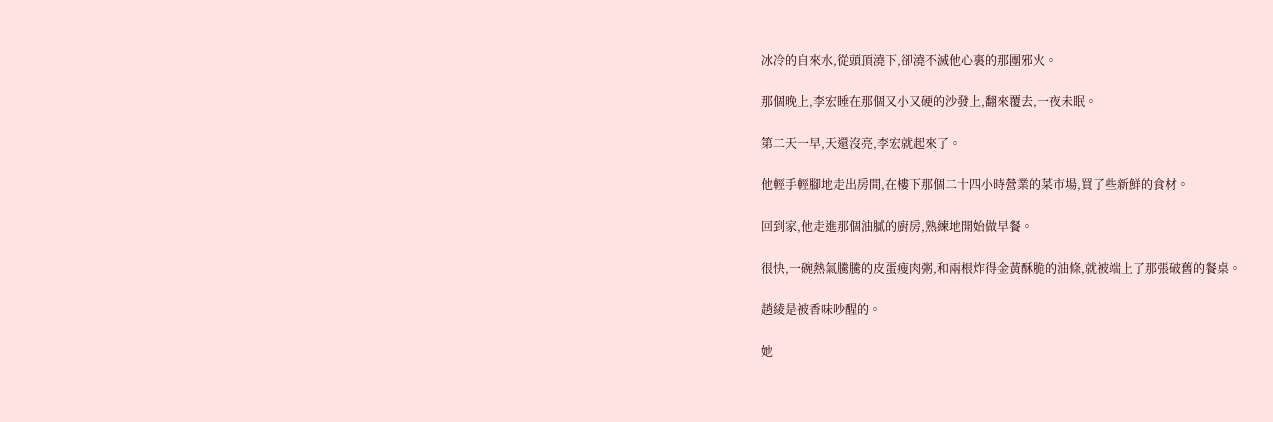冰冷的自來水,從頭頂澆下,卻澆不滅他心裏的那團邪火。

那個晚上,李宏睡在那個又小又硬的沙發上,翻來覆去,一夜未眠。

第二天一早,天還沒亮,李宏就起來了。

他輕手輕腳地走出房間,在樓下那個二十四小時營業的菜市場,買了些新鮮的食材。

回到家,他走進那個油膩的廚房,熟練地開始做早餐。

很快,一碗熱氣騰騰的皮蛋瘦肉粥,和兩根炸得金黃酥脆的油條,就被端上了那張破舊的餐桌。

趙綾是被香味吵醒的。

她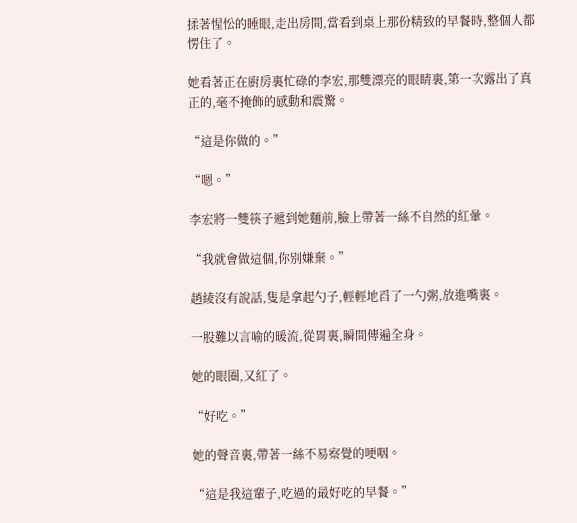揉著惺忪的睡眼,走出房間,當看到桌上那份精致的早餐時,整個人都愣住了。

她看著正在廚房裏忙碌的李宏,那雙漂亮的眼睛裏,第一次露出了真正的,毫不掩飾的感動和震驚。

“這是你做的。”

“嗯。”

李宏將一雙筷子遞到她麵前,臉上帶著一絲不自然的紅暈。

“我就會做這個,你別嫌棄。”

趙綾沒有說話,隻是拿起勺子,輕輕地舀了一勺粥,放進嘴裏。

一股難以言喻的暖流,從胃裏,瞬間傳遍全身。

她的眼圈,又紅了。

“好吃。”

她的聲音裏,帶著一絲不易察覺的哽咽。

“這是我這輩子,吃過的最好吃的早餐。”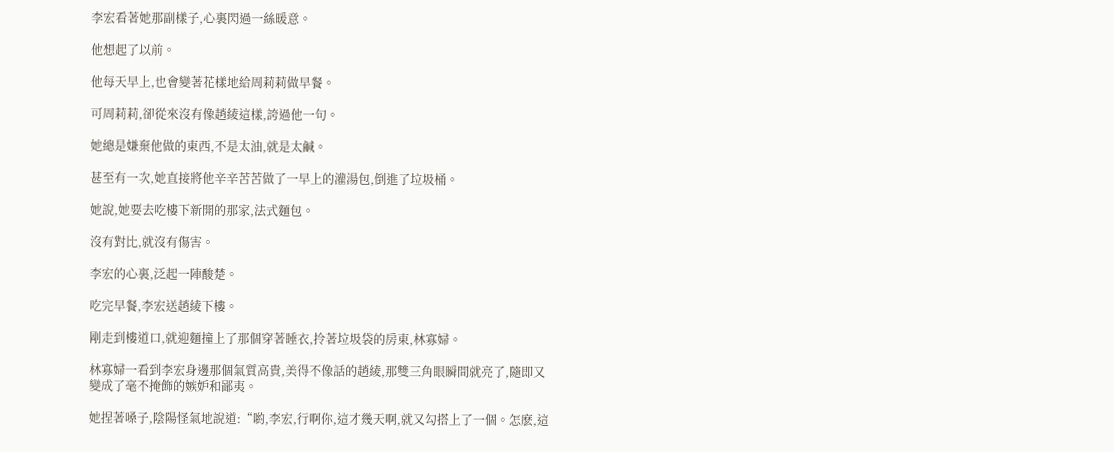李宏看著她那副樣子,心裏閃過一絲暖意。

他想起了以前。

他每天早上,也會變著花樣地給周莉莉做早餐。

可周莉莉,卻從來沒有像趙綾這樣,誇過他一句。

她總是嫌棄他做的東西,不是太油,就是太鹹。

甚至有一次,她直接將他辛辛苦苦做了一早上的灌湯包,倒進了垃圾桶。

她說,她要去吃樓下新開的那家,法式麵包。

沒有對比,就沒有傷害。

李宏的心裏,泛起一陣酸楚。

吃完早餐,李宏送趙綾下樓。

剛走到樓道口,就迎麵撞上了那個穿著睡衣,拎著垃圾袋的房東,林寡婦。

林寡婦一看到李宏身邊那個氣質高貴,美得不像話的趙綾,那雙三角眼瞬間就亮了,隨即又變成了毫不掩飾的嫉妒和鄙夷。

她捏著嗓子,陰陽怪氣地說道:“喲,李宏,行啊你,這才幾天啊,就又勾搭上了一個。怎麽,這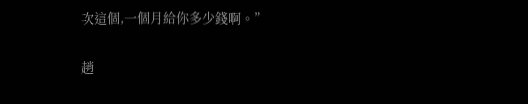次這個,一個月給你多少錢啊。”

趙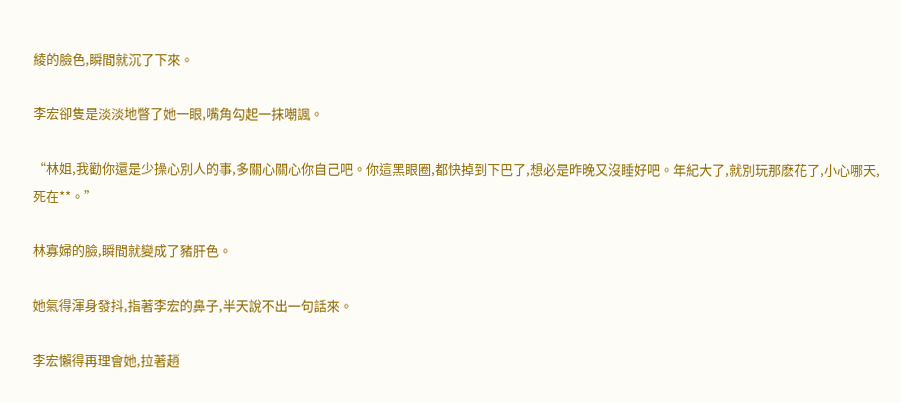綾的臉色,瞬間就沉了下來。

李宏卻隻是淡淡地瞥了她一眼,嘴角勾起一抹嘲諷。

“林姐,我勸你還是少操心別人的事,多關心關心你自己吧。你這黑眼圈,都快掉到下巴了,想必是昨晚又沒睡好吧。年紀大了,就別玩那麽花了,小心哪天,死在**。”

林寡婦的臉,瞬間就變成了豬肝色。

她氣得渾身發抖,指著李宏的鼻子,半天說不出一句話來。

李宏懶得再理會她,拉著趙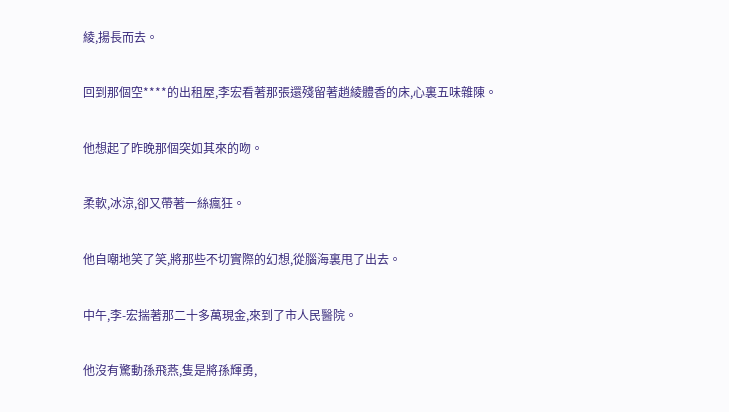綾,揚長而去。

回到那個空****的出租屋,李宏看著那張還殘留著趙綾體香的床,心裏五味雜陳。

他想起了昨晚那個突如其來的吻。

柔軟,冰涼,卻又帶著一絲瘋狂。

他自嘲地笑了笑,將那些不切實際的幻想,從腦海裏甩了出去。

中午,李-宏揣著那二十多萬現金,來到了市人民醫院。

他沒有驚動孫飛燕,隻是將孫輝勇,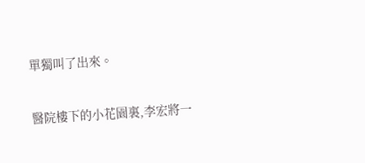單獨叫了出來。

醫院樓下的小花園裏,李宏將一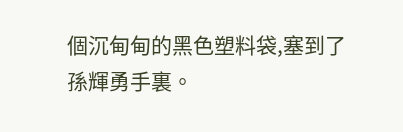個沉甸甸的黑色塑料袋,塞到了孫輝勇手裏。